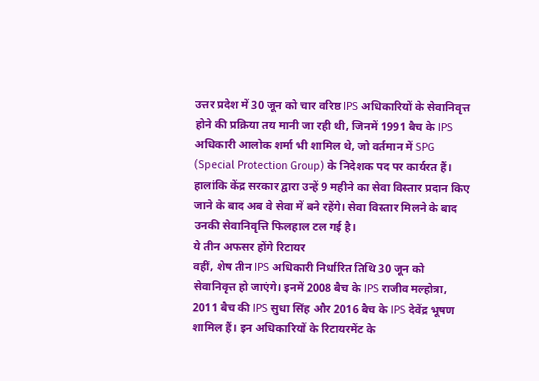उत्तर प्रदेश में 30 जून को चार वरिष्ठ IPS अधिकारियों के सेवानिवृत्त होने की प्रक्रिया तय मानी जा रही थी, जिनमें 1991 बैच के IPS अधिकारी आलोक शर्मा भी शामिल थे, जो वर्तमान में SPG (Special Protection Group) के निदेशक पद पर कार्यरत हैं। हालांकि केंद्र सरकार द्वारा उन्हें 9 महीने का सेवा विस्तार प्रदान किए जाने के बाद अब वे सेवा में बने रहेंगे। सेवा विस्तार मिलने के बाद उनकी सेवानिवृत्ति फिलहाल टल गई है।
ये तीन अफसर होंगे रिटायर
वहीं, शेष तीन IPS अधिकारी निर्धारित तिथि 30 जून को सेवानिवृत्त हो जाएंगे। इनमें 2008 बैच के IPS राजीव मल्होत्रा, 2011 बैच की IPS सुधा सिंह और 2016 बैच के IPS देवेंद्र भूषण शामिल हैं। इन अधिकारियों के रिटायरमेंट के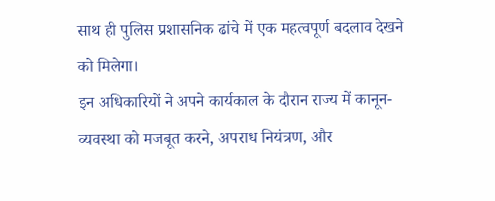साथ ही पुलिस प्रशासनिक ढांचे में एक महत्वपूर्ण बदलाव देखने को मिलेगा।
इन अधिकारियों ने अपने कार्यकाल के दौरान राज्य में कानून-व्यवस्था को मजबूत करने, अपराध नियंत्रण, और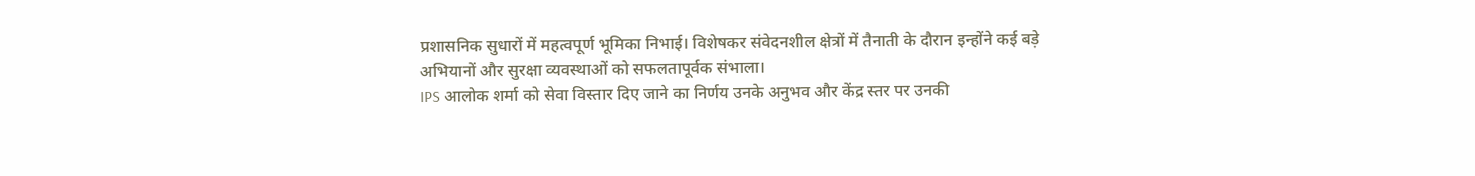प्रशासनिक सुधारों में महत्वपूर्ण भूमिका निभाई। विशेषकर संवेदनशील क्षेत्रों में तैनाती के दौरान इन्होंने कई बड़े अभियानों और सुरक्षा व्यवस्थाओं को सफलतापूर्वक संभाला।
IPS आलोक शर्मा को सेवा विस्तार दिए जाने का निर्णय उनके अनुभव और केंद्र स्तर पर उनकी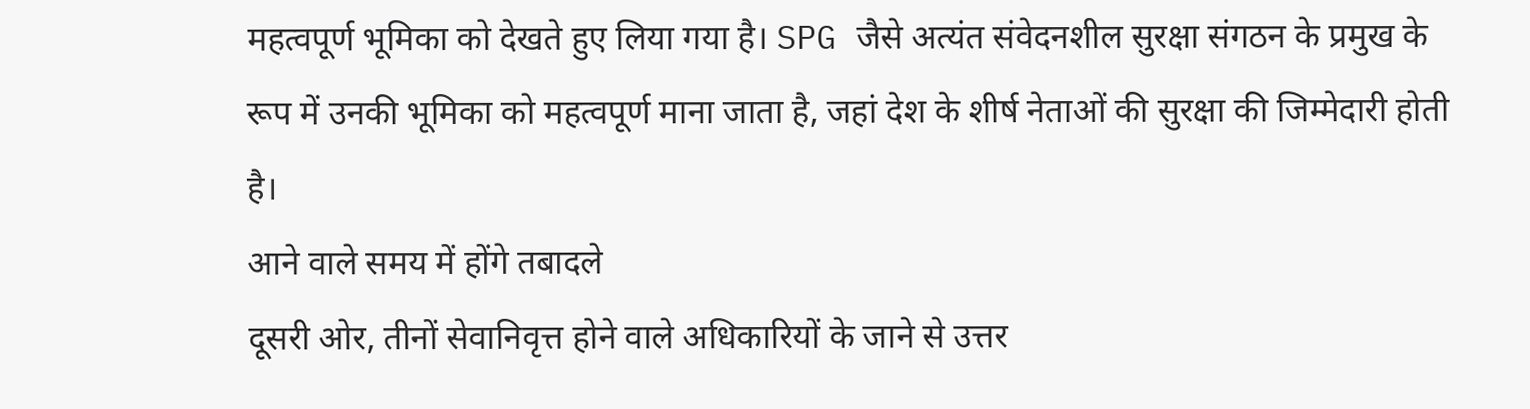महत्वपूर्ण भूमिका को देखते हुए लिया गया है। SPG जैसे अत्यंत संवेदनशील सुरक्षा संगठन के प्रमुख के रूप में उनकी भूमिका को महत्वपूर्ण माना जाता है, जहां देश के शीर्ष नेताओं की सुरक्षा की जिम्मेदारी होती है।
आने वाले समय में होंगे तबादले
दूसरी ओर, तीनों सेवानिवृत्त होने वाले अधिकारियों के जाने से उत्तर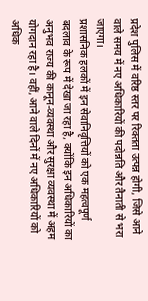प्रदेश पुलिस में वरिष्ठ स्तर पर रिक्तता उत्पन्न होगी, जिसे आने वाले समय में नए अधिकारियों की पदोन्नति और तैनाती से भरा जाएगा।
प्रशासनिक हलकों में इन सेवानिवृत्तियों को एक महत्वपूर्ण बदलाव के रूप में देखा जा रहा है, क्योंकि इन अधिकारियों का अनुभव राज्य की कानून-व्यवस्था और सुरक्षा व्यवस्था में अहम योगदान रहा है। वहीं, आने वाले दिनों में नए अधिकारियों को अधिक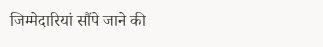जिम्मेदारियां सौंपे जाने की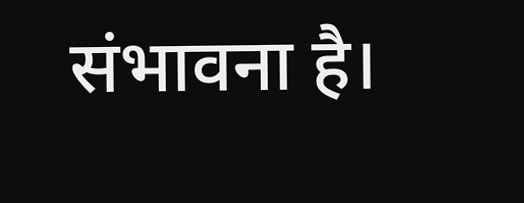संभावना है।